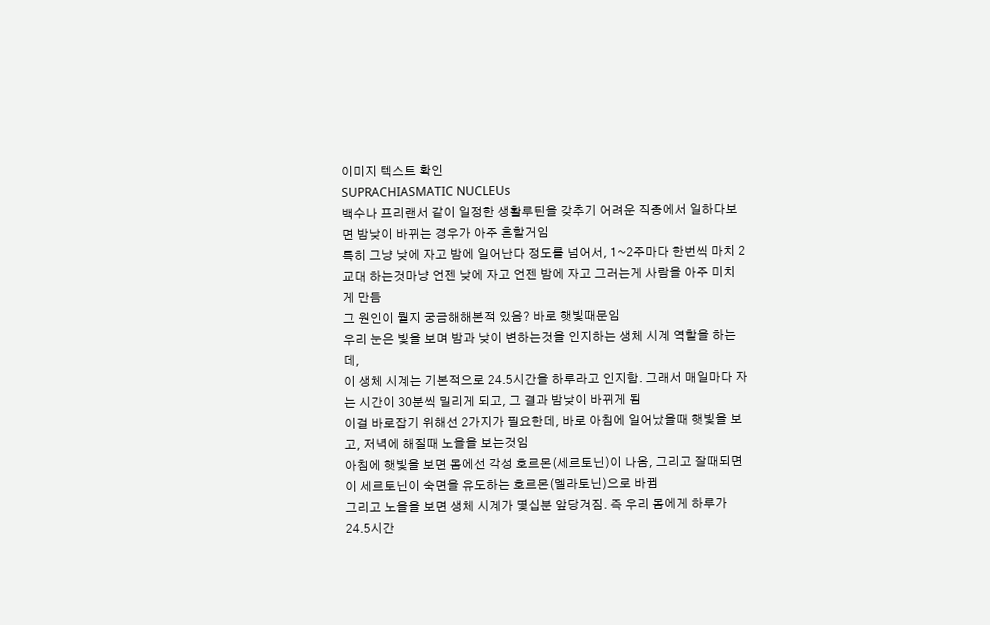이미지 텍스트 확인
SUPRACHIASMATIC NUCLEUs
백수나 프리랜서 같이 일정한 생활루틴을 갖추기 어려운 직종에서 일하다보면 밤낮이 바뀌는 경우가 아주 흔할거임
특히 그냥 낮에 자고 밤에 일어난다 정도를 넘어서, 1~2주마다 한번씩 마치 2교대 하는것마냥 언젠 낮에 자고 언젠 밤에 자고 그러는게 사람을 아주 미치게 만듬
그 원인이 뭘지 궁금해해본적 있음? 바로 햇빛때문임
우리 눈은 빛을 보며 밤과 낮이 변하는것을 인지하는 생체 시계 역할을 하는데,
이 생체 시계는 기본적으로 24.5시간을 하루라고 인지함. 그래서 매일마다 자는 시간이 30분씩 밀리게 되고, 그 결과 밤낮이 바뀌게 됨
이걸 바로잡기 위해선 2가지가 필요한데, 바로 아침에 일어났을때 햇빛을 보고, 저녁에 해질때 노을을 보는것임
아침에 햇빛을 보면 몸에선 각성 호르몬(세르토닌)이 나옴, 그리고 잘때되면 이 세르토닌이 숙면을 유도하는 호르몬(멜라토닌)으로 바뀜
그리고 노을을 보면 생체 시계가 몇십분 앞당겨짐. 즉 우리 몸에게 하루가 24.5시간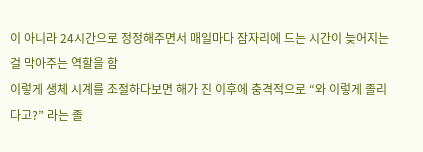이 아니라 24시간으로 정정해주면서 매일마다 잠자리에 드는 시간이 늦어지는걸 막아주는 역할을 함
이렇게 생체 시계를 조절하다보면 해가 진 이후에 충격적으로 “와 이렇게 졸리다고?” 라는 졸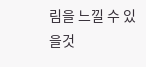림을 느낄 수 있을것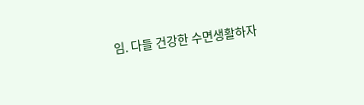임. 다들 건강한 수면생활하자